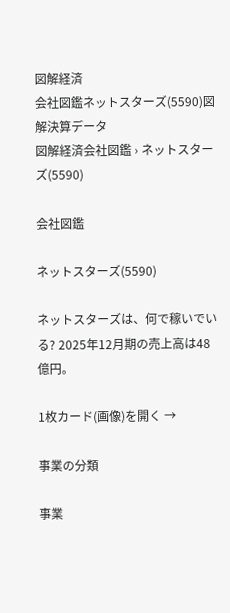図解経済
会社図鑑ネットスターズ(5590)図解決算データ
図解経済会社図鑑 › ネットスターズ(5590)

会社図鑑

ネットスターズ(5590)

ネットスターズは、何で稼いでいる? 2025年12月期の売上高は48億円。

1枚カード(画像)を開く →

事業の分類

事業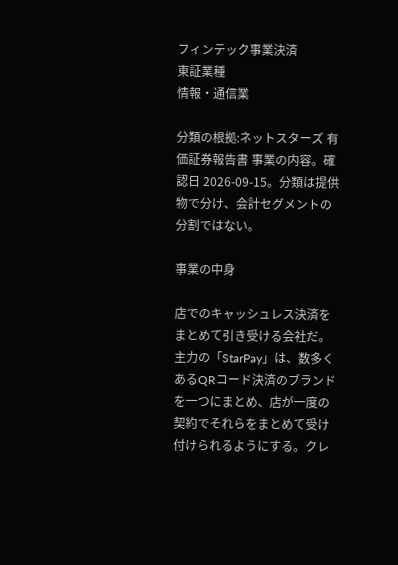フィンテック事業決済
東証業種
情報・通信業

分類の根拠:ネットスターズ 有価証券報告書 事業の内容。確認日 2026-09-15。分類は提供物で分け、会計セグメントの分割ではない。

事業の中身

店でのキャッシュレス決済をまとめて引き受ける会社だ。主力の「StarPay」は、数多くあるQRコード決済のブランドを一つにまとめ、店が一度の契約でそれらをまとめて受け付けられるようにする。クレ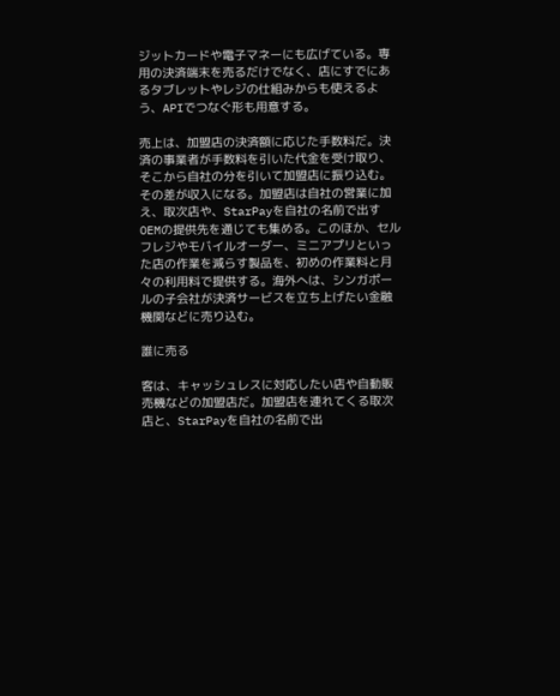ジットカードや電子マネーにも広げている。専用の決済端末を売るだけでなく、店にすでにあるタブレットやレジの仕組みからも使えるよう、APIでつなぐ形も用意する。

売上は、加盟店の決済額に応じた手数料だ。決済の事業者が手数料を引いた代金を受け取り、そこから自社の分を引いて加盟店に振り込む。その差が収入になる。加盟店は自社の営業に加え、取次店や、StarPayを自社の名前で出すOEMの提供先を通じても集める。このほか、セルフレジやモバイルオーダー、ミニアプリといった店の作業を減らす製品を、初めの作業料と月々の利用料で提供する。海外へは、シンガポールの子会社が決済サービスを立ち上げたい金融機関などに売り込む。

誰に売る

客は、キャッシュレスに対応したい店や自動販売機などの加盟店だ。加盟店を連れてくる取次店と、StarPayを自社の名前で出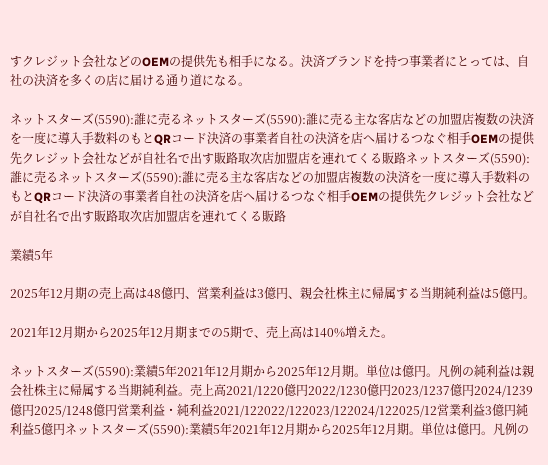すクレジット会社などのOEMの提供先も相手になる。決済ブランドを持つ事業者にとっては、自社の決済を多くの店に届ける通り道になる。

ネットスターズ(5590):誰に売るネットスターズ(5590):誰に売る主な客店などの加盟店複数の決済を一度に導入手数料のもとQRコード決済の事業者自社の決済を店へ届けるつなぐ相手OEMの提供先クレジット会社などが自社名で出す販路取次店加盟店を連れてくる販路ネットスターズ(5590):誰に売るネットスターズ(5590):誰に売る主な客店などの加盟店複数の決済を一度に導入手数料のもとQRコード決済の事業者自社の決済を店へ届けるつなぐ相手OEMの提供先クレジット会社などが自社名で出す販路取次店加盟店を連れてくる販路

業績5年

2025年12月期の売上高は48億円、営業利益は3億円、親会社株主に帰属する当期純利益は5億円。

2021年12月期から2025年12月期までの5期で、売上高は140%増えた。

ネットスターズ(5590):業績5年2021年12月期から2025年12月期。単位は億円。凡例の純利益は親会社株主に帰属する当期純利益。売上高2021/1220億円2022/1230億円2023/1237億円2024/1239億円2025/1248億円営業利益・純利益2021/122022/122023/122024/122025/12営業利益3億円純利益5億円ネットスターズ(5590):業績5年2021年12月期から2025年12月期。単位は億円。凡例の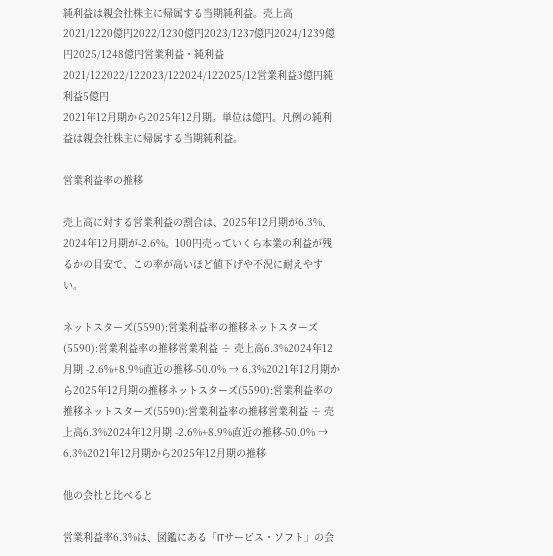純利益は親会社株主に帰属する当期純利益。売上高2021/1220億円2022/1230億円2023/1237億円2024/1239億円2025/1248億円営業利益・純利益2021/122022/122023/122024/122025/12営業利益3億円純利益5億円
2021年12月期から2025年12月期。単位は億円。凡例の純利益は親会社株主に帰属する当期純利益。

営業利益率の推移

売上高に対する営業利益の割合は、2025年12月期が6.3%、2024年12月期が-2.6%。100円売っていくら本業の利益が残るかの目安で、この率が高いほど値下げや不況に耐えやすい。

ネットスターズ(5590):営業利益率の推移ネットスターズ(5590):営業利益率の推移営業利益 ÷ 売上高6.3%2024年12月期 -2.6%+8.9%直近の推移-50.0% → 6.3%2021年12月期から2025年12月期の推移ネットスターズ(5590):営業利益率の推移ネットスターズ(5590):営業利益率の推移営業利益 ÷ 売上高6.3%2024年12月期 -2.6%+8.9%直近の推移-50.0% → 6.3%2021年12月期から2025年12月期の推移

他の会社と比べると

営業利益率6.3%は、図鑑にある「ITサービス・ソフト」の会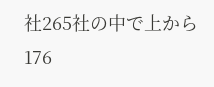社265社の中で上から176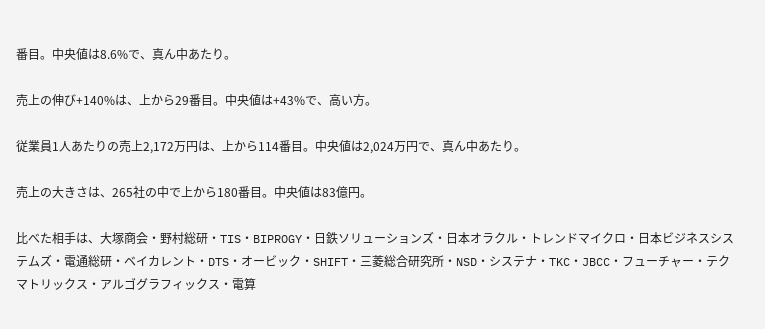番目。中央値は8.6%で、真ん中あたり。

売上の伸び+140%は、上から29番目。中央値は+43%で、高い方。

従業員1人あたりの売上2,172万円は、上から114番目。中央値は2,024万円で、真ん中あたり。

売上の大きさは、265社の中で上から180番目。中央値は83億円。

比べた相手は、大塚商会・野村総研・TIS・BIPROGY・日鉄ソリューションズ・日本オラクル・トレンドマイクロ・日本ビジネスシステムズ・電通総研・ベイカレント・DTS・オービック・SHIFT・三菱総合研究所・NSD・システナ・TKC・JBCC・フューチャー・テクマトリックス・アルゴグラフィックス・電算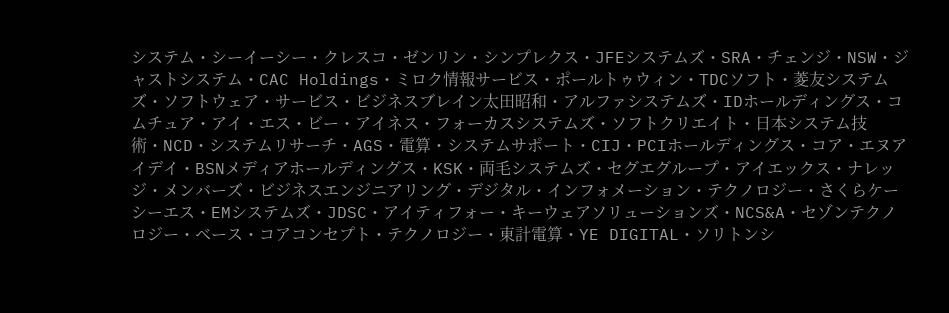システム・シーイーシー・クレスコ・ゼンリン・シンプレクス・JFEシステムズ・SRA・チェンジ・NSW・ジャストシステム・CAC Holdings・ミロク情報サービス・ポールトゥウィン・TDCソフト・菱友システムズ・ソフトウェア・サービス・ビジネスブレイン太田昭和・アルファシステムズ・IDホールディングス・コムチュア・アイ・エス・ビー・アイネス・フォーカスシステムズ・ソフトクリエイト・日本システム技術・NCD・システムリサーチ・AGS・電算・システムサポート・CIJ・PCIホールディングス・コア・エヌアイデイ・BSNメディアホールディングス・KSK・両毛システムズ・セグエグループ・アイエックス・ナレッジ・メンバーズ・ビジネスエンジニアリング・デジタル・インフォメーション・テクノロジー・さくらケーシーエス・EMシステムズ・JDSC・アイティフォー・キーウェアソリューションズ・NCS&A・セゾンテクノロジー・ベース・コアコンセプト・テクノロジー・東計電算・YE DIGITAL・ソリトンシ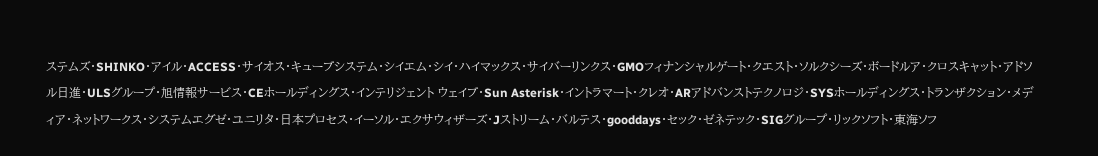ステムズ・SHINKO・アイル・ACCESS・サイオス・キューブシステム・シイエム・シイ・ハイマックス・サイバーリンクス・GMOフィナンシャルゲート・クエスト・ソルクシーズ・ボードルア・クロスキャット・アドソル日進・ULSグループ・旭情報サービス・CEホールディングス・インテリジェント ウェイブ・Sun Asterisk・イントラマート・クレオ・ARアドバンストテクノロジ・SYSホールディングス・トランザクション・メディア・ネットワークス・システムエグゼ・ユニリタ・日本プロセス・イーソル・エクサウィザーズ・Jストリーム・バルテス・gooddays・セック・ゼネテック・SIGグループ・リックソフト・東海ソフ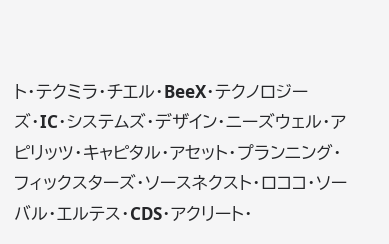ト・テクミラ・チエル・BeeX・テクノロジーズ・IC・システムズ・デザイン・ニーズウェル・アピリッツ・キャピタル・アセット・プランニング・フィックスターズ・ソースネクスト・ロココ・ソーバル・エルテス・CDS・アクリート・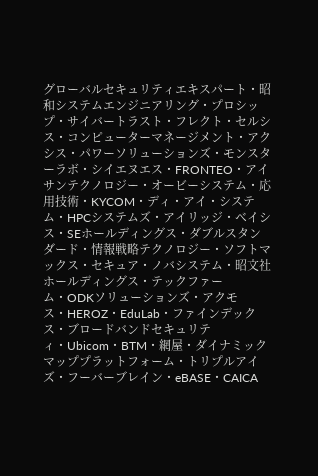グローバルセキュリティエキスパート・昭和システムエンジニアリング・プロシップ・サイバートラスト・フレクト・セルシス・コンピューターマネージメント・アクシス・パワーソリューションズ・モンスターラボ・シイエヌエス・FRONTEO・アイサンテクノロジー・オービーシステム・応用技術・KYCOM・ディ・アイ・システム・HPCシステムズ・アイリッジ・ベイシス・SEホールディングス・ダブルスタンダード・情報戦略テクノロジー・ソフトマックス・セキュア・ノバシステム・昭文社ホールディングス・テックファーム・ODKソリューションズ・アクモス・HEROZ・EduLab・ファインデックス・ブロードバンドセキュリティ・Ubicom・BTM・網屋・ダイナミックマッププラットフォーム・トリプルアイズ・フーバーブレイン・eBASE・CAICA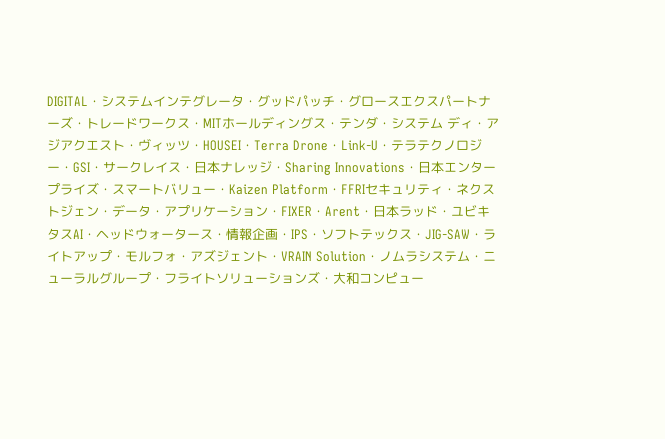DIGITAL・システムインテグレータ・グッドパッチ・グロースエクスパートナーズ・トレードワークス・MITホールディングス・テンダ・システム ディ・アジアクエスト・ヴィッツ・HOUSEI・Terra Drone・Link-U・テラテクノロジー・GSI・サークレイス・日本ナレッジ・Sharing Innovations・日本エンタープライズ・スマートバリュー・Kaizen Platform・FFRIセキュリティ・ネクストジェン・データ・アプリケーション・FIXER・Arent・日本ラッド・ユビキタスAI・ヘッドウォータース・情報企画・IPS・ソフトテックス・JIG-SAW・ライトアップ・モルフォ・アズジェント・VRAIN Solution・ノムラシステム・ニューラルグループ・フライトソリューションズ・大和コンピュー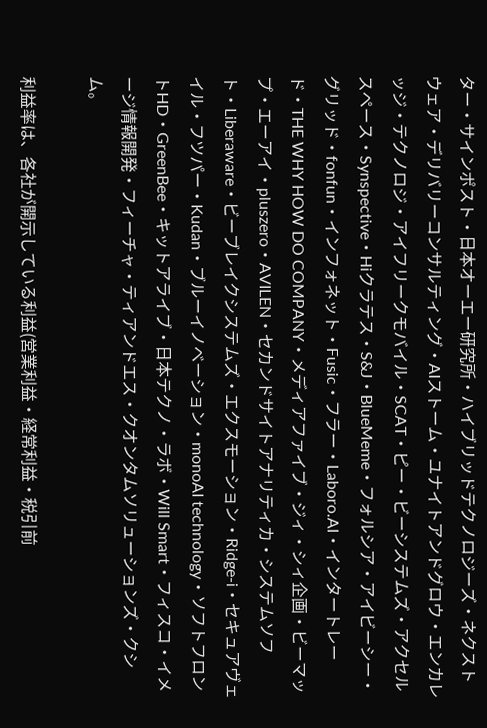ター・サインポスト・日本オーエー研究所・ハイブリッドテクノロジーズ・ネクストウェア・デリバリーコンサルティング・AIストーム・ユナイトアンドグロウ・エンカレッジ・テクノロジ・アイフリークモバイル・SCAT・ピー・ビーシステムズ・アクセルスペース・Synspective・Hiクラテス・S&J・BlueMeme・フォルシア・アイビーシー・グリッド・fonfun・インフォネット・Fusic・フラー・Laboro.AI・インタートレード・THE WHY HOW DO COMPANY・メディアファイブ・ジィ・シィ企画・ビーマップ・エーアイ・pluszero・AVILEN・セカンドサイトアナリティカ・システムソフト・Liberaware・ビーブレイクシステムズ・エクスモーション・Ridge-i・セキュアヴェイル・フツパー・Kudan・ブルーイノベーション・monoAI technology・ソフトフロントHD・GreenBee・キットアライブ・日本テクノ・ラボ・Will Smart・フィスコ・イメージ情報開発・フィーチャ・ティアンドエス・クオンタムソリューションズ・クシム。

利益率は、各社が開示している利益(営業利益・経常利益・税引前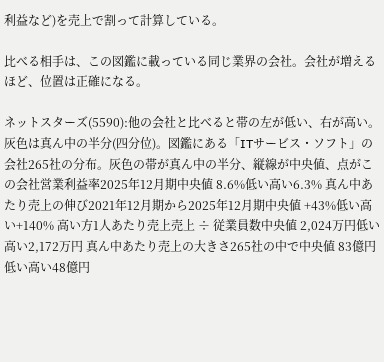利益など)を売上で割って計算している。

比べる相手は、この図鑑に載っている同じ業界の会社。会社が増えるほど、位置は正確になる。

ネットスターズ(5590):他の会社と比べると帯の左が低い、右が高い。灰色は真ん中の半分(四分位)。図鑑にある「ITサービス・ソフト」の会社265社の分布。灰色の帯が真ん中の半分、縦線が中央値、点がこの会社営業利益率2025年12月期中央値 8.6%低い高い6.3% 真ん中あたり売上の伸び2021年12月期から2025年12月期中央値 +43%低い高い+140% 高い方1人あたり売上売上 ÷ 従業員数中央値 2,024万円低い高い2,172万円 真ん中あたり売上の大きさ265社の中で中央値 83億円低い高い48億円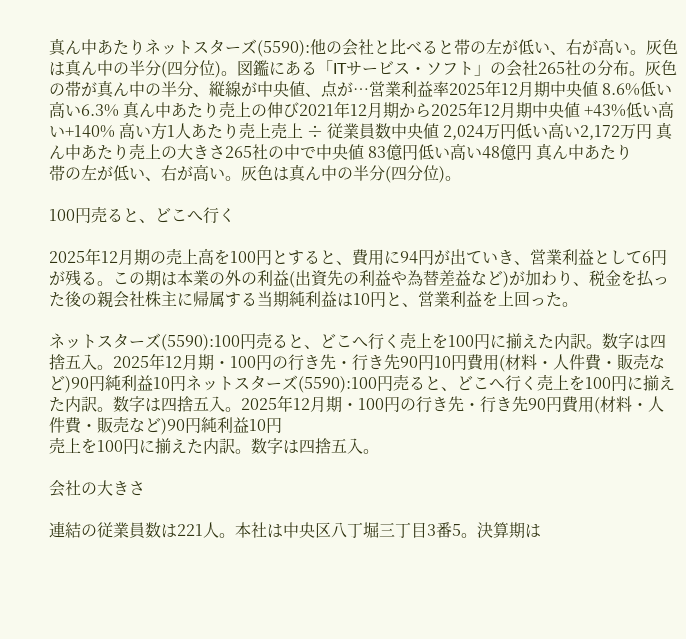真ん中あたりネットスターズ(5590):他の会社と比べると帯の左が低い、右が高い。灰色は真ん中の半分(四分位)。図鑑にある「ITサービス・ソフト」の会社265社の分布。灰色の帯が真ん中の半分、縦線が中央値、点が…営業利益率2025年12月期中央値 8.6%低い高い6.3% 真ん中あたり売上の伸び2021年12月期から2025年12月期中央値 +43%低い高い+140% 高い方1人あたり売上売上 ÷ 従業員数中央値 2,024万円低い高い2,172万円 真ん中あたり売上の大きさ265社の中で中央値 83億円低い高い48億円 真ん中あたり
帯の左が低い、右が高い。灰色は真ん中の半分(四分位)。

100円売ると、どこへ行く

2025年12月期の売上高を100円とすると、費用に94円が出ていき、営業利益として6円が残る。この期は本業の外の利益(出資先の利益や為替差益など)が加わり、税金を払った後の親会社株主に帰属する当期純利益は10円と、営業利益を上回った。

ネットスターズ(5590):100円売ると、どこへ行く売上を100円に揃えた内訳。数字は四捨五入。2025年12月期・100円の行き先・行き先90円10円費用(材料・人件費・販売など)90円純利益10円ネットスターズ(5590):100円売ると、どこへ行く売上を100円に揃えた内訳。数字は四捨五入。2025年12月期・100円の行き先・行き先90円費用(材料・人件費・販売など)90円純利益10円
売上を100円に揃えた内訳。数字は四捨五入。

会社の大きさ

連結の従業員数は221人。本社は中央区八丁堀三丁目3番5。決算期は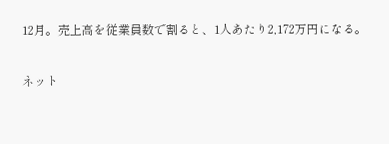12月。売上高を従業員数で割ると、1人あたり2,172万円になる。

ネット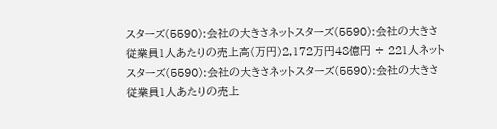スターズ(5590):会社の大きさネットスターズ(5590):会社の大きさ従業員1人あたりの売上高(万円)2,172万円48億円 ÷ 221人ネットスターズ(5590):会社の大きさネットスターズ(5590):会社の大きさ従業員1人あたりの売上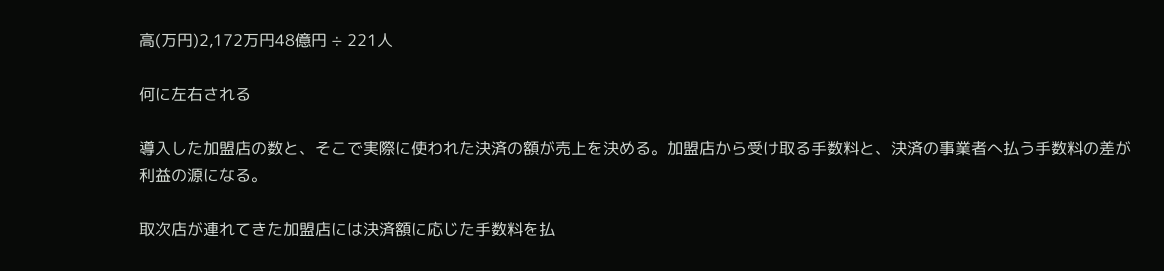高(万円)2,172万円48億円 ÷ 221人

何に左右される

導入した加盟店の数と、そこで実際に使われた決済の額が売上を決める。加盟店から受け取る手数料と、決済の事業者へ払う手数料の差が利益の源になる。

取次店が連れてきた加盟店には決済額に応じた手数料を払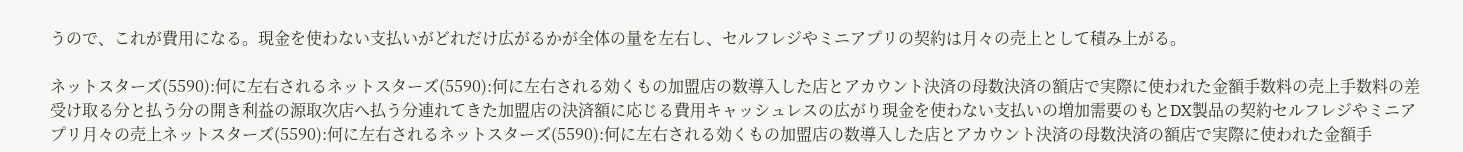うので、これが費用になる。現金を使わない支払いがどれだけ広がるかが全体の量を左右し、セルフレジやミニアプリの契約は月々の売上として積み上がる。

ネットスターズ(5590):何に左右されるネットスターズ(5590):何に左右される効くもの加盟店の数導入した店とアカウント決済の母数決済の額店で実際に使われた金額手数料の売上手数料の差受け取る分と払う分の開き利益の源取次店へ払う分連れてきた加盟店の決済額に応じる費用キャッシュレスの広がり現金を使わない支払いの増加需要のもとDX製品の契約セルフレジやミニアプリ月々の売上ネットスターズ(5590):何に左右されるネットスターズ(5590):何に左右される効くもの加盟店の数導入した店とアカウント決済の母数決済の額店で実際に使われた金額手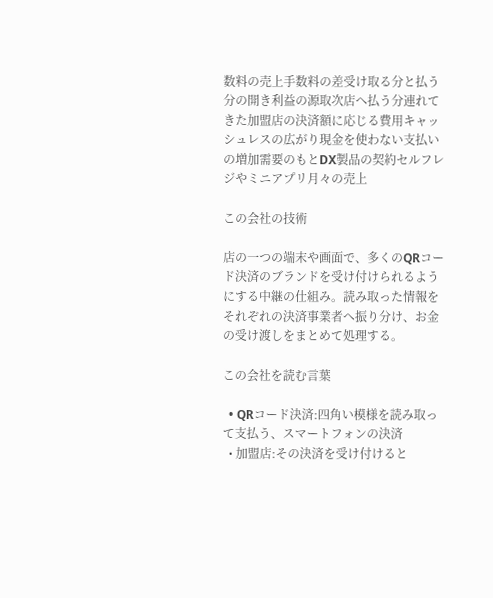数料の売上手数料の差受け取る分と払う分の開き利益の源取次店へ払う分連れてきた加盟店の決済額に応じる費用キャッシュレスの広がり現金を使わない支払いの増加需要のもとDX製品の契約セルフレジやミニアプリ月々の売上

この会社の技術

店の一つの端末や画面で、多くのQRコード決済のブランドを受け付けられるようにする中継の仕組み。読み取った情報をそれぞれの決済事業者へ振り分け、お金の受け渡しをまとめて処理する。

この会社を読む言葉

  • QRコード決済:四角い模様を読み取って支払う、スマートフォンの決済
  • 加盟店:その決済を受け付けると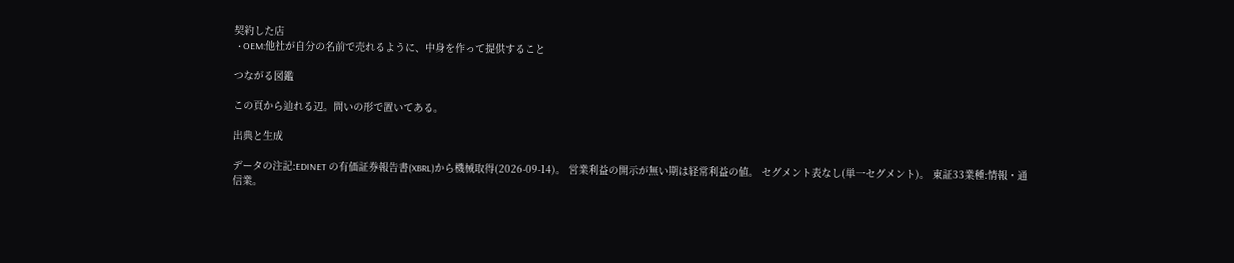契約した店
  • OEM:他社が自分の名前で売れるように、中身を作って提供すること

つながる図鑑

この頁から辿れる辺。問いの形で置いてある。

出典と生成

データの注記:EDINET の有価証券報告書(XBRL)から機械取得(2026-09-14)。 営業利益の開示が無い期は経常利益の値。 セグメント表なし(単一セグメント)。 東証33業種:情報・通信業。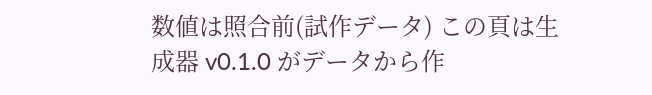数値は照合前(試作データ) この頁は生成器 v0.1.0 がデータから作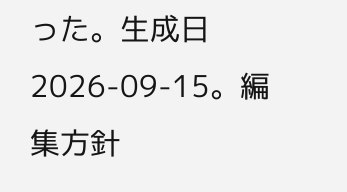った。生成日 2026-09-15。編集方針